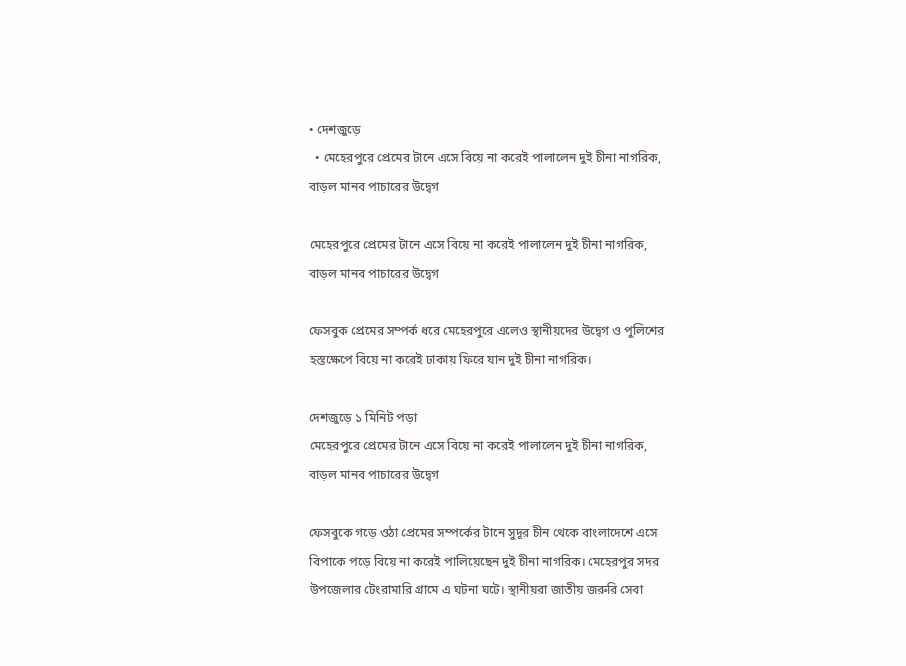• দেশজুড়ে
  • মেহেরপুরে প্রেমের টানে এসে বিয়ে না করেই পালালেন দুই চীনা নাগরিক, বাড়ল মানব পাচারের উদ্বেগ

মেহেরপুরে প্রেমের টানে এসে বিয়ে না করেই পালালেন দুই চীনা নাগরিক, বাড়ল মানব পাচারের উদ্বেগ

ফেসবুক প্রেমের সম্পর্ক ধরে মেহেরপুরে এলেও স্থানীয়দের উদ্বেগ ও পুলিশের হস্তক্ষেপে বিয়ে না করেই ঢাকায় ফিরে যান দুই চীনা নাগরিক।

দেশজুড়ে ১ মিনিট পড়া
মেহেরপুরে প্রেমের টানে এসে বিয়ে না করেই পালালেন দুই চীনা নাগরিক, বাড়ল মানব পাচারের উদ্বেগ

ফেসবুকে গড়ে ওঠা প্রেমের সম্পর্কের টানে সুদূর চীন থেকে বাংলাদেশে এসে বিপাকে পড়ে বিয়ে না করেই পালিয়েছেন দুই চীনা নাগরিক। মেহেরপুর সদর উপজেলার টেংরামারি গ্রামে এ ঘটনা ঘটে। স্থানীয়রা জাতীয় জরুরি সেবা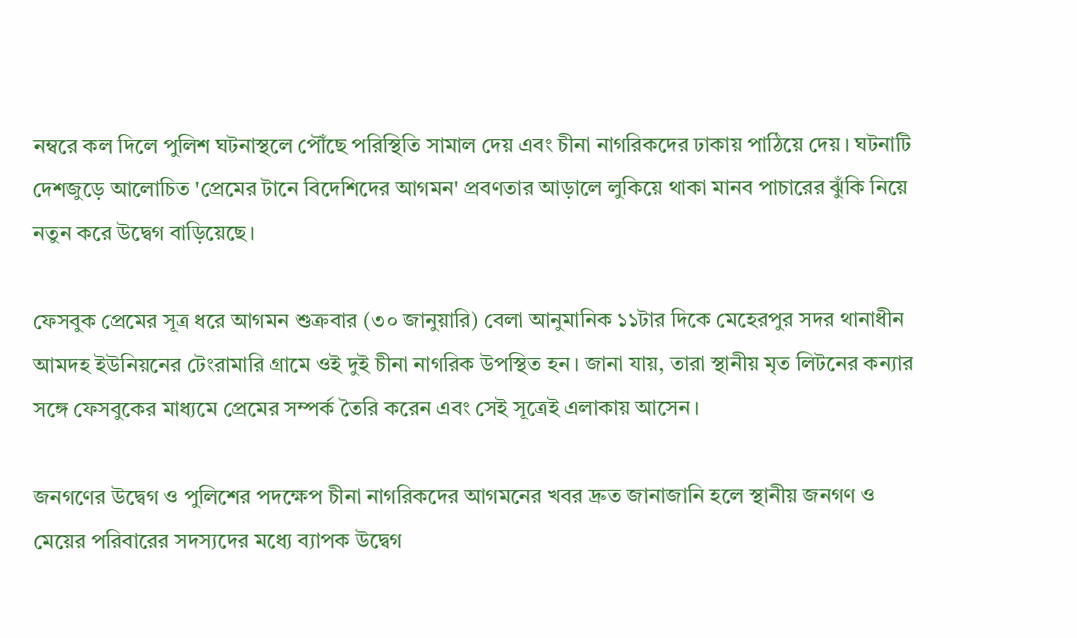নম্বরে কল দিলে পুলিশ ঘটনাস্থলে পৌঁছে পরিস্থিতি সামাল দেয় এবং চীনা নাগরিকদের ঢাকায় পাঠিয়ে দেয়। ঘটনাটি দেশজুড়ে আলোচিত 'প্রেমের টানে বিদেশিদের আগমন' প্রবণতার আড়ালে লুকিয়ে থাকা মানব পাচারের ঝুঁকি নিয়ে নতুন করে উদ্বেগ বাড়িয়েছে।

ফেসবুক প্রেমের সূত্র ধরে আগমন শুক্রবার (৩০ জানুয়ারি) বেলা আনুমানিক ১১টার দিকে মেহেরপুর সদর থানাধীন আমদহ ইউনিয়নের টেংরামারি গ্রামে ওই দুই চীনা নাগরিক উপস্থিত হন। জানা যায়, তারা স্থানীয় মৃত লিটনের কন্যার সঙ্গে ফেসবুকের মাধ্যমে প্রেমের সম্পর্ক তৈরি করেন এবং সেই সূত্রেই এলাকায় আসেন।

জনগণের উদ্বেগ ও পুলিশের পদক্ষেপ চীনা নাগরিকদের আগমনের খবর দ্রুত জানাজানি হলে স্থানীয় জনগণ ও মেয়ের পরিবারের সদস্যদের মধ্যে ব্যাপক উদ্বেগ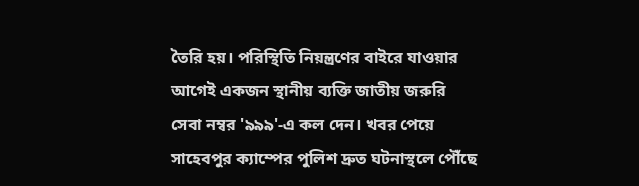তৈরি হয়। পরিস্থিতি নিয়ন্ত্রণের বাইরে যাওয়ার আগেই একজন স্থানীয় ব্যক্তি জাতীয় জরুরি সেবা নম্বর '৯৯৯'-এ কল দেন। খবর পেয়ে সাহেবপুর ক্যাম্পের পুলিশ দ্রুত ঘটনাস্থলে পৌঁছে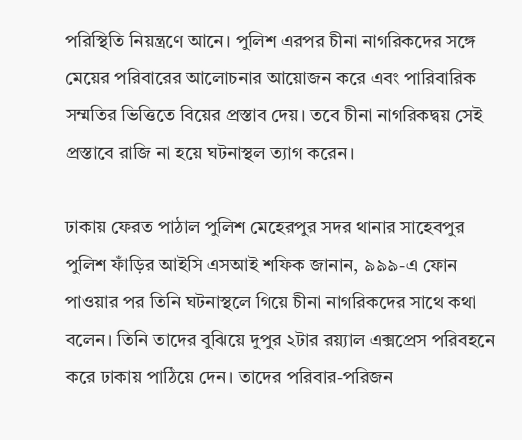পরিস্থিতি নিয়ন্ত্রণে আনে। পুলিশ এরপর চীনা নাগরিকদের সঙ্গে মেয়ের পরিবারের আলোচনার আয়োজন করে এবং পারিবারিক সম্মতির ভিত্তিতে বিয়ের প্রস্তাব দেয়। তবে চীনা নাগরিকদ্বয় সেই প্রস্তাবে রাজি না হয়ে ঘটনাস্থল ত্যাগ করেন।

ঢাকায় ফেরত পাঠাল পুলিশ মেহেরপুর সদর থানার সাহেবপুর পুলিশ ফাঁড়ির আইসি এসআই শফিক জানান, ৯৯৯-এ ফোন পাওয়ার পর তিনি ঘটনাস্থলে গিয়ে চীনা নাগরিকদের সাথে কথা বলেন। তিনি তাদের বুঝিয়ে দুপুর ২টার রয়্যাল এক্সপ্রেস পরিবহনে করে ঢাকায় পাঠিয়ে দেন। তাদের পরিবার-পরিজন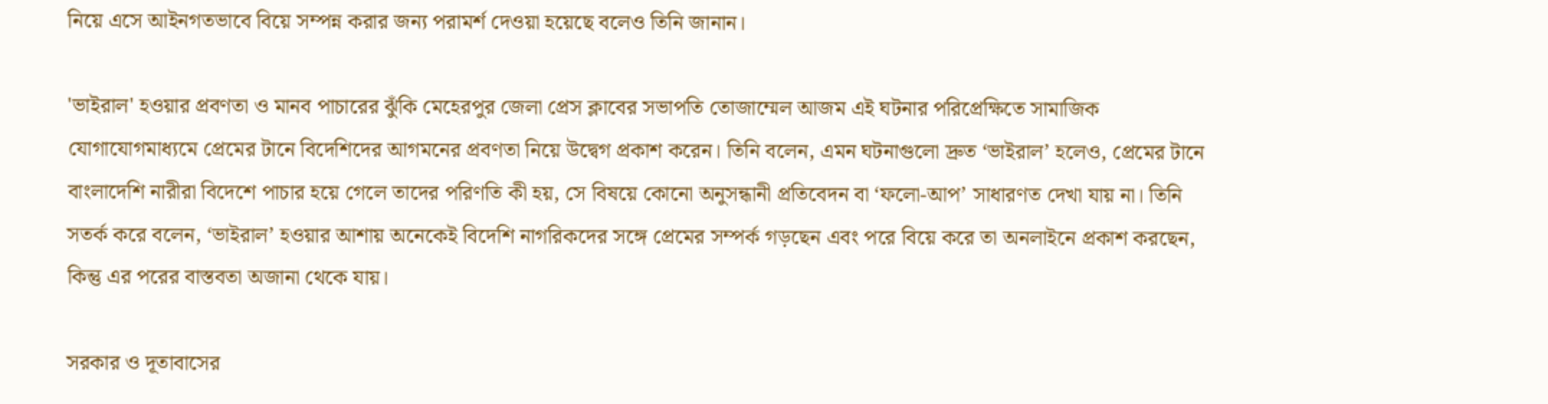নিয়ে এসে আইনগতভাবে বিয়ে সম্পন্ন করার জন্য পরামর্শ দেওয়া হয়েছে বলেও তিনি জানান।

'ভাইরাল' হওয়ার প্রবণতা ও মানব পাচারের ঝুঁকি মেহেরপুর জেলা প্রেস ক্লাবের সভাপতি তোজাম্মেল আজম এই ঘটনার পরিপ্রেক্ষিতে সামাজিক যোগাযোগমাধ্যমে প্রেমের টানে বিদেশিদের আগমনের প্রবণতা নিয়ে উদ্বেগ প্রকাশ করেন। তিনি বলেন, এমন ঘটনাগুলো দ্রুত ‘ভাইরাল’ হলেও, প্রেমের টানে বাংলাদেশি নারীরা বিদেশে পাচার হয়ে গেলে তাদের পরিণতি কী হয়, সে বিষয়ে কোনো অনুসন্ধানী প্রতিবেদন বা ‘ফলো-আপ’ সাধারণত দেখা যায় না। তিনি সতর্ক করে বলেন, ‘ভাইরাল’ হওয়ার আশায় অনেকেই বিদেশি নাগরিকদের সঙ্গে প্রেমের সম্পর্ক গড়ছেন এবং পরে বিয়ে করে তা অনলাইনে প্রকাশ করছেন, কিন্তু এর পরের বাস্তবতা অজানা থেকে যায়।

সরকার ও দূতাবাসের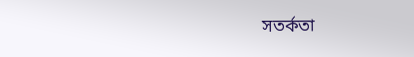সতর্কতা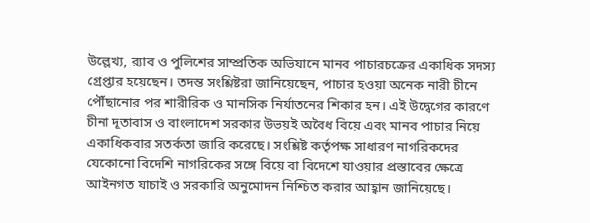উল্লেখ্য, র‍্যাব ও পুলিশের সাম্প্রতিক অভিযানে মানব পাচারচক্রের একাধিক সদস্য গ্রেপ্তার হয়েছেন। তদন্ত সংশ্লিষ্টরা জানিয়েছেন, পাচার হওয়া অনেক নারী চীনে পৌঁছানোর পর শারীরিক ও মানসিক নির্যাতনের শিকার হন। এই উদ্বেগের কারণে চীনা দূতাবাস ও বাংলাদেশ সরকার উভয়ই অবৈধ বিয়ে এবং মানব পাচার নিয়ে একাধিকবার সতর্কতা জারি করেছে। সংশ্লিষ্ট কর্তৃপক্ষ সাধারণ নাগরিকদের যেকোনো বিদেশি নাগরিকের সঙ্গে বিয়ে বা বিদেশে যাওয়ার প্রস্তাবের ক্ষেত্রে আইনগত যাচাই ও সরকারি অনুমোদন নিশ্চিত করার আহ্বান জানিয়েছে।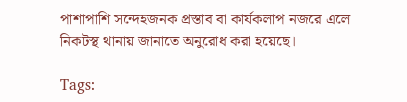পাশাপাশি সন্দেহজনক প্রস্তাব বা কার্যকলাপ নজরে এলে নিকটস্থ থানায় জানাতে অনুরোধ করা হয়েছে।

Tags: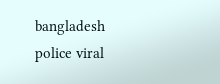bangladesh police viral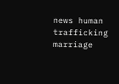news human trafficking marriage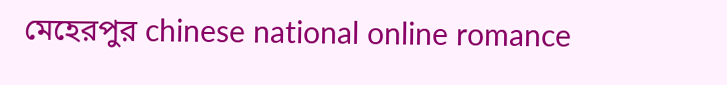মেহেরপুর chinese national online romance